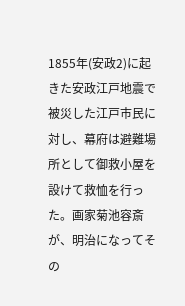1855年(安政2)に起きた安政江戸地震で被災した江戸市民に対し、幕府は避難場所として御救小屋を設けて救恤を行った。画家菊池容斎が、明治になってその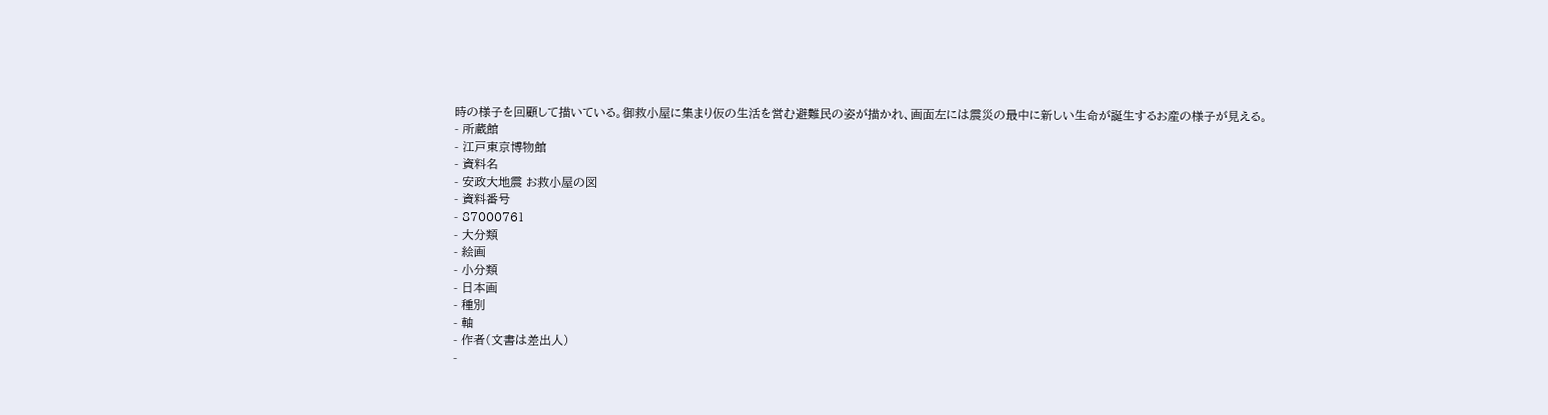時の様子を回顧して描いている。御救小屋に集まり仮の生活を営む避難民の姿が描かれ、画面左には震災の最中に新しい生命が誕生するお産の様子が見える。
- 所蔵館
- 江戸東京博物館
- 資料名
- 安政大地震 お救小屋の図
- 資料番号
- 87000761
- 大分類
- 絵画
- 小分類
- 日本画
- 種別
- 軸
- 作者(文書は差出人)
-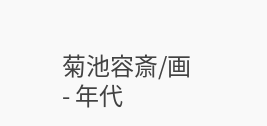菊池容斎/画
- 年代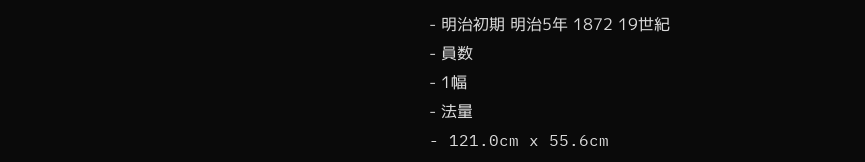- 明治初期 明治5年 1872 19世紀
- 員数
- 1幅
- 法量
- 121.0cm x 55.6cm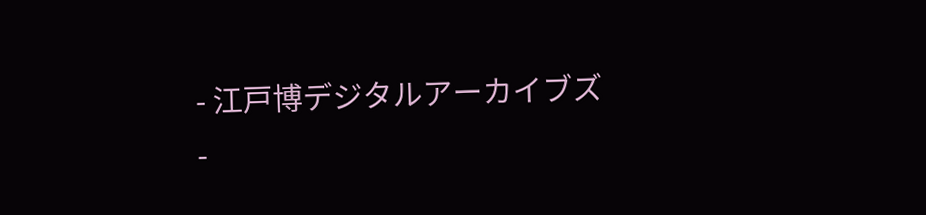- 江戸博デジタルアーカイブズ
-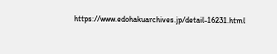https://www.edohakuarchives.jp/detail-16231.html